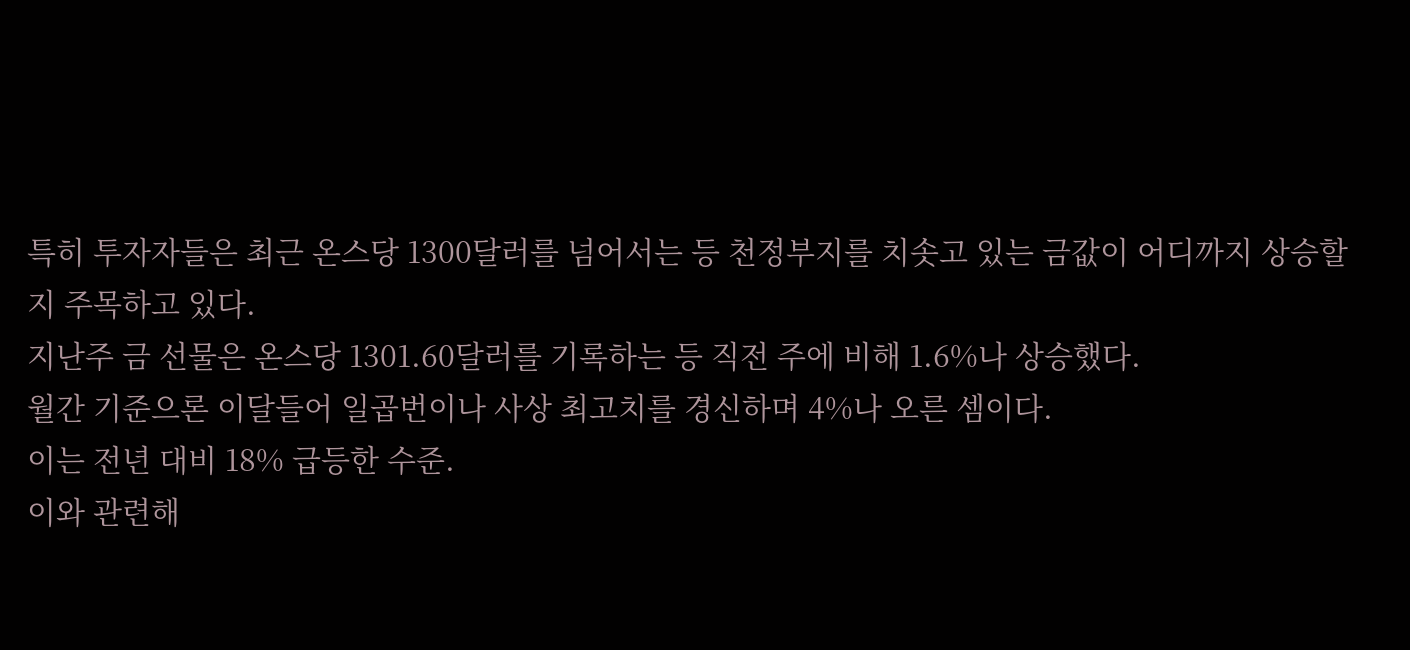특히 투자자들은 최근 온스당 1300달러를 넘어서는 등 천정부지를 치솟고 있는 금값이 어디까지 상승할지 주목하고 있다.
지난주 금 선물은 온스당 1301.60달러를 기록하는 등 직전 주에 비해 1.6%나 상승했다.
월간 기준으론 이달들어 일곱번이나 사상 최고치를 경신하며 4%나 오른 셈이다.
이는 전년 대비 18% 급등한 수준.
이와 관련해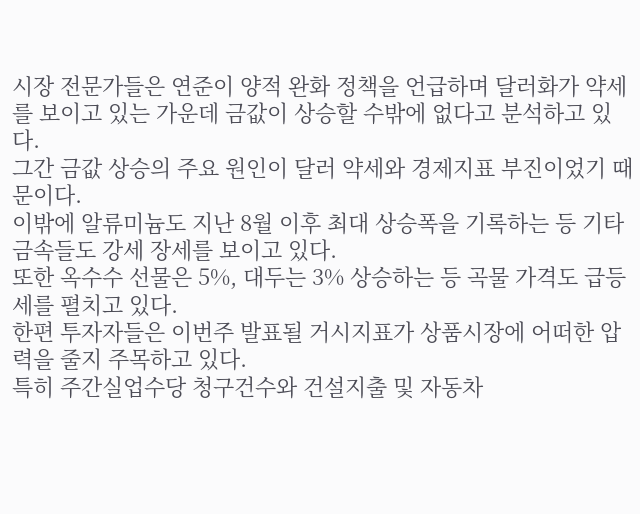시장 전문가들은 연준이 양적 완화 정책을 언급하며 달러화가 약세를 보이고 있는 가운데 금값이 상승할 수밖에 없다고 분석하고 있다.
그간 금값 상승의 주요 원인이 달러 약세와 경제지표 부진이었기 때문이다.
이밖에 알류미늄도 지난 8월 이후 최대 상승폭을 기록하는 등 기타 금속들도 강세 장세를 보이고 있다.
또한 옥수수 선물은 5%, 대두는 3% 상승하는 등 곡물 가격도 급등세를 펼치고 있다.
한편 투자자들은 이번주 발표될 거시지표가 상품시장에 어떠한 압력을 줄지 주목하고 있다.
특히 주간실업수당 청구건수와 건설지출 및 자동차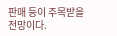판매 등이 주목받을 전망이다.